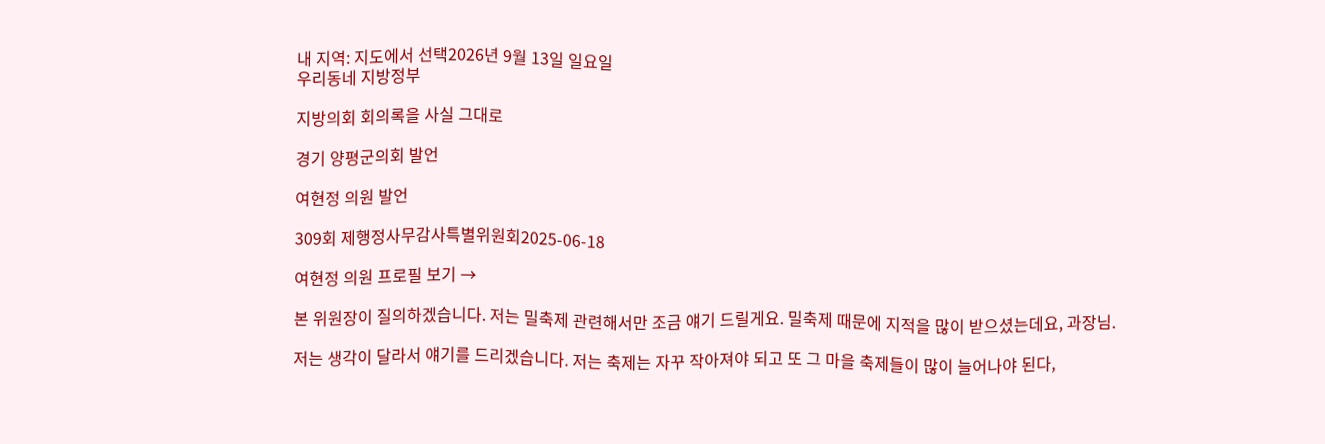내 지역: 지도에서 선택2026년 9월 13일 일요일
우리동네 지방정부

지방의회 회의록을 사실 그대로

경기 양평군의회 발언

여현정 의원 발언

309회 제행정사무감사특별위원회2025-06-18

여현정 의원 프로필 보기 →

본 위원장이 질의하겠습니다. 저는 밀축제 관련해서만 조금 얘기 드릴게요. 밀축제 때문에 지적을 많이 받으셨는데요, 과장님.

저는 생각이 달라서 얘기를 드리겠습니다. 저는 축제는 자꾸 작아져야 되고 또 그 마을 축제들이 많이 늘어나야 된다,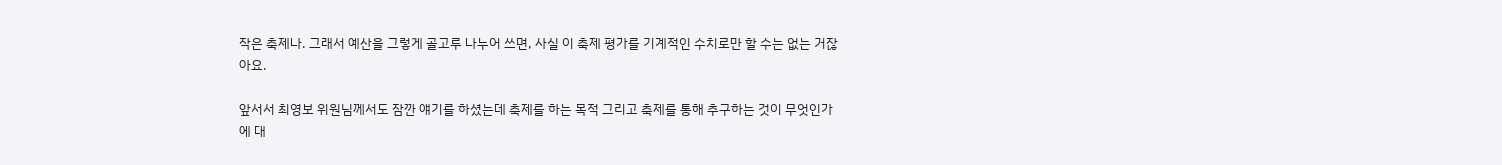작은 축제나. 그래서 예산을 그렇게 골고루 나누어 쓰면, 사실 이 축제 평가를 기계적인 수치로만 할 수는 없는 거잖아요.

앞서서 최영보 위원님께서도 잠깐 얘기를 하셨는데 축제를 하는 목적 그리고 축제를 통해 추구하는 것이 무엇인가에 대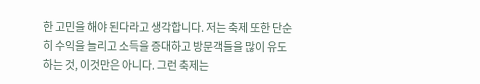한 고민을 해야 된다라고 생각합니다. 저는 축제 또한 단순히 수익을 늘리고 소득을 증대하고 방문객들을 많이 유도하는 것, 이것만은 아니다. 그런 축제는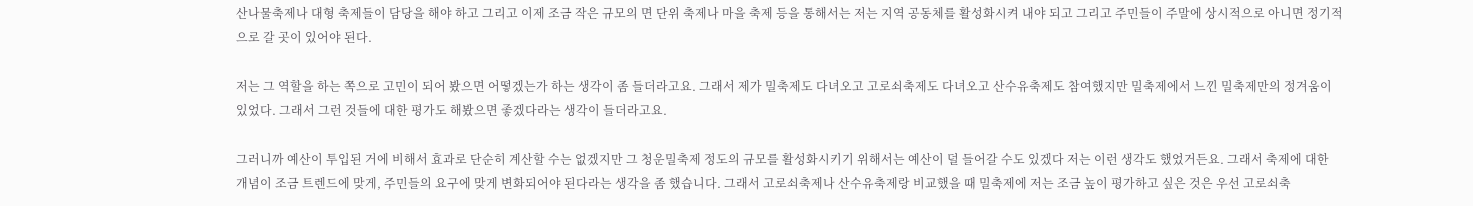산나물축제나 대형 축제들이 담당을 해야 하고 그리고 이제 조금 작은 규모의 면 단위 축제나 마을 축제 등을 통해서는 저는 지역 공동체를 활성화시켜 내야 되고 그리고 주민들이 주말에 상시적으로 아니면 정기적으로 갈 곳이 있어야 된다.

저는 그 역할을 하는 쪽으로 고민이 되어 봤으면 어떻겠는가 하는 생각이 좀 들더라고요. 그래서 제가 밀축제도 다녀오고 고로쇠축제도 다녀오고 산수유축제도 참여했지만 밀축제에서 느낀 밀축제만의 정겨움이 있었다. 그래서 그런 것들에 대한 평가도 해봤으면 좋겠다라는 생각이 들더라고요.

그러니까 예산이 투입된 거에 비해서 효과로 단순히 계산할 수는 없겠지만 그 청운밀축제 정도의 규모를 활성화시키기 위해서는 예산이 덜 들어갈 수도 있겠다 저는 이런 생각도 했었거든요. 그래서 축제에 대한 개념이 조금 트렌드에 맞게, 주민들의 요구에 맞게 변화되어야 된다라는 생각을 좀 했습니다. 그래서 고로쇠축제나 산수유축제랑 비교했을 때 밀축제에 저는 조금 높이 평가하고 싶은 것은 우선 고로쇠축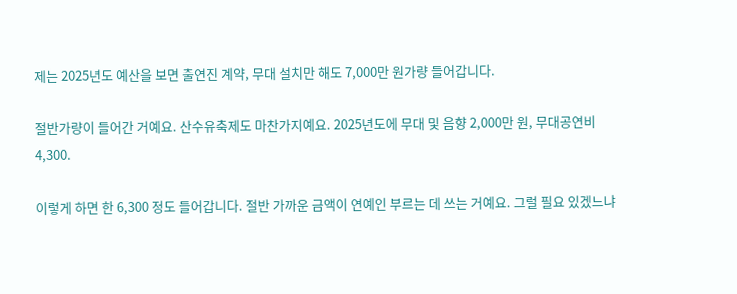제는 2025년도 예산을 보면 출연진 계약, 무대 설치만 해도 7,000만 원가량 들어갑니다.

절반가량이 들어간 거예요. 산수유축제도 마찬가지예요. 2025년도에 무대 및 음향 2,000만 원, 무대공연비 4,300.

이렇게 하면 한 6,300 정도 들어갑니다. 절반 가까운 금액이 연예인 부르는 데 쓰는 거예요. 그럴 필요 있겠느냐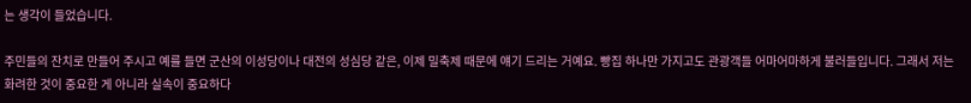는 생각이 들었습니다.

주민들의 잔치로 만들어 주시고 예를 들면 군산의 이성당이나 대전의 성심당 같은, 이제 밀축제 때문에 얘기 드리는 거예요. 빵집 하나만 가지고도 관광객들 어마어마하게 불러들입니다. 그래서 저는 화려한 것이 중요한 게 아니라 실속이 중요하다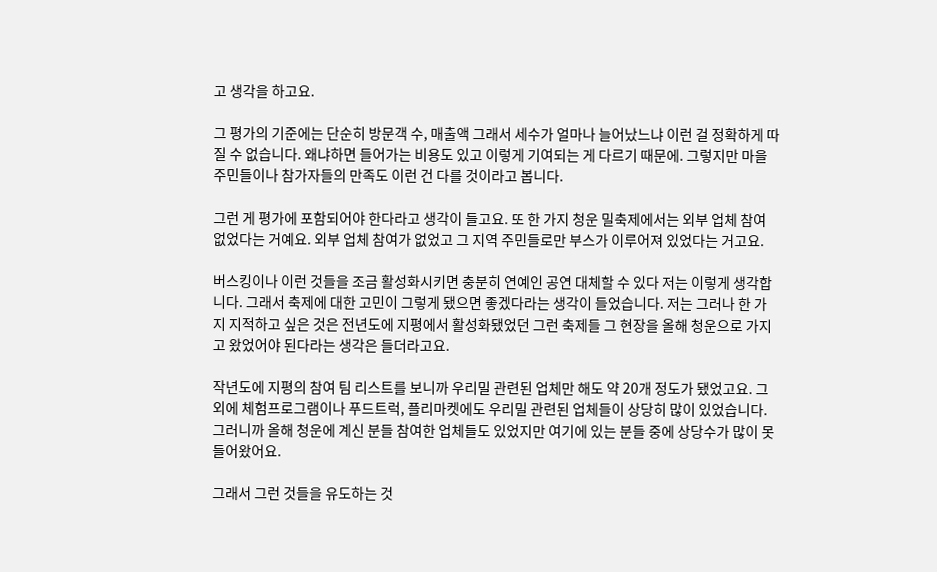고 생각을 하고요.

그 평가의 기준에는 단순히 방문객 수, 매출액 그래서 세수가 얼마나 늘어났느냐 이런 걸 정확하게 따질 수 없습니다. 왜냐하면 들어가는 비용도 있고 이렇게 기여되는 게 다르기 때문에. 그렇지만 마을 주민들이나 참가자들의 만족도 이런 건 다를 것이라고 봅니다.

그런 게 평가에 포함되어야 한다라고 생각이 들고요. 또 한 가지 청운 밀축제에서는 외부 업체 참여 없었다는 거예요. 외부 업체 참여가 없었고 그 지역 주민들로만 부스가 이루어져 있었다는 거고요.

버스킹이나 이런 것들을 조금 활성화시키면 충분히 연예인 공연 대체할 수 있다 저는 이렇게 생각합니다. 그래서 축제에 대한 고민이 그렇게 됐으면 좋겠다라는 생각이 들었습니다. 저는 그러나 한 가지 지적하고 싶은 것은 전년도에 지평에서 활성화됐었던 그런 축제들 그 현장을 올해 청운으로 가지고 왔었어야 된다라는 생각은 들더라고요.

작년도에 지평의 참여 팀 리스트를 보니까 우리밀 관련된 업체만 해도 약 20개 정도가 됐었고요. 그 외에 체험프로그램이나 푸드트럭, 플리마켓에도 우리밀 관련된 업체들이 상당히 많이 있었습니다. 그러니까 올해 청운에 계신 분들 참여한 업체들도 있었지만 여기에 있는 분들 중에 상당수가 많이 못 들어왔어요.

그래서 그런 것들을 유도하는 것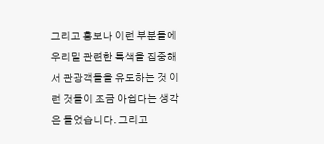그리고 홍보나 이런 부분들에 우리밀 관련한 특색을 집중해서 관광객들을 유도하는 것 이런 것들이 조금 아쉽다는 생각은 들었습니다. 그리고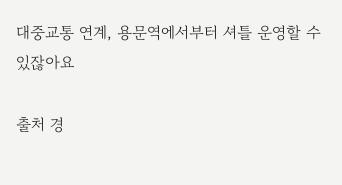대중교통 연계, 용문역에서부터 셔틀 운영할 수 있잖아요

출처 경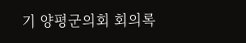기 양평군의회 회의록